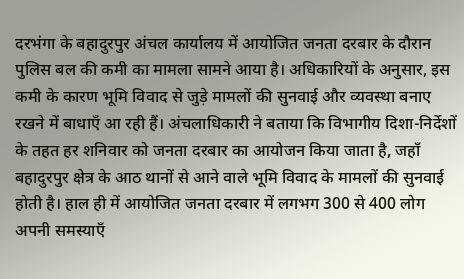दरभंगा के बहादुरपुर अंचल कार्यालय में आयोजित जनता दरबार के दौरान पुलिस बल की कमी का मामला सामने आया है। अधिकारियों के अनुसार, इस कमी के कारण भूमि विवाद से जुड़े मामलों की सुनवाई और व्यवस्था बनाए रखने में बाधाएँ आ रही हैं। अंचलाधिकारी ने बताया कि विभागीय दिशा-निर्देशों के तहत हर शनिवार को जनता दरबार का आयोजन किया जाता है, जहाँ बहादुरपुर क्षेत्र के आठ थानों से आने वाले भूमि विवाद के मामलों की सुनवाई होती है। हाल ही में आयोजित जनता दरबार में लगभग 300 से 400 लोग अपनी समस्याएँ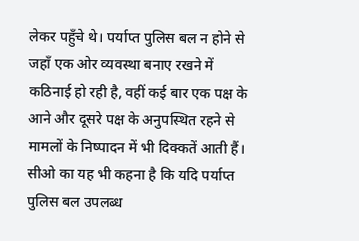लेकर पहुँचे थे। पर्याप्त पुलिस बल न होने से जहाँ एक ओर व्यवस्था बनाए रखने में कठिनाई हो रही है, वहीं कई बार एक पक्ष के आने और दूसरे पक्ष के अनुपस्थित रहने से मामलों के निष्पादन में भी दिक्कतें आती हैं। सीओ का यह भी कहना है कि यदि पर्याप्त पुलिस बल उपलब्ध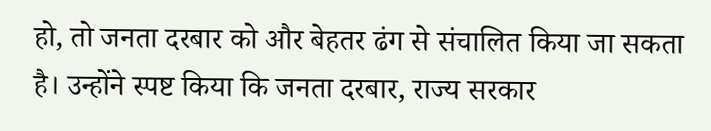हो, तो जनता दरबार को और बेहतर ढंग से संचालित किया जा सकता है। उन्होंने स्पष्ट किया कि जनता दरबार, राज्य सरकार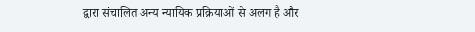द्वारा संचालित अन्य न्यायिक प्रक्रियाओं से अलग है और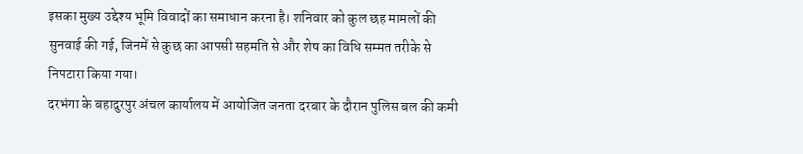इसका मुख्य उद्देश्य भूमि विवादों का समाधान करना है। शनिवार को कुल छह मामलों की सुनवाई की गई, जिनमें से कुछ का आपसी सहमति से और शेष का विधि सम्मत तरीके से निपटारा किया गया।
दरभंगा के बहादुरपुर अंचल कार्यालय में आयोजित जनता दरबार के दौरान पुलिस बल की कमी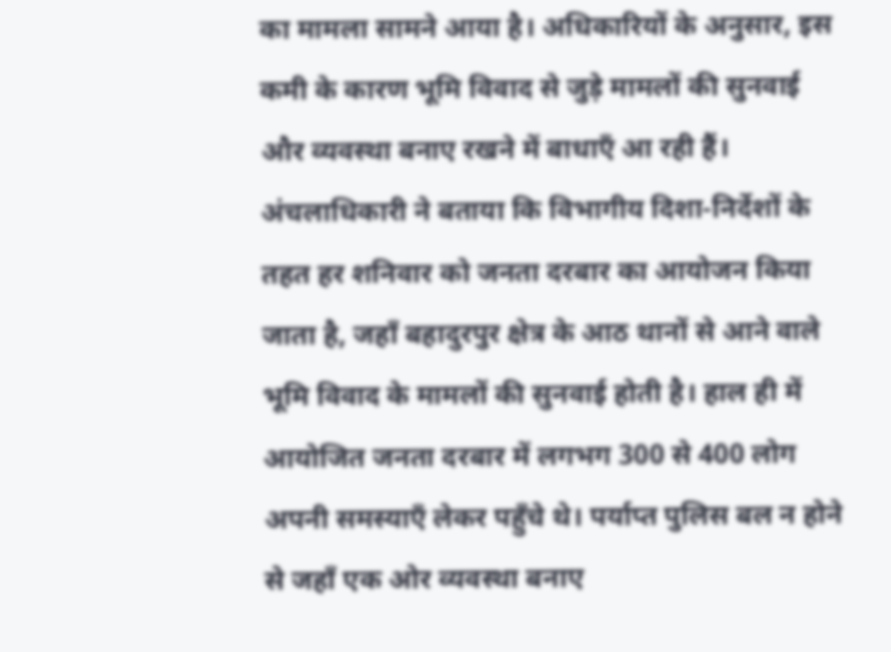का मामला सामने आया है। अधिकारियों के अनुसार, इस कमी के कारण भूमि विवाद से जुड़े मामलों की सुनवाई और व्यवस्था बनाए रखने में बाधाएँ आ रही हैं। अंचलाधिकारी ने बताया कि विभागीय दिशा-निर्देशों के तहत हर शनिवार को जनता दरबार का आयोजन किया जाता है, जहाँ बहादुरपुर क्षेत्र के आठ थानों से आने वाले भूमि विवाद के मामलों की सुनवाई होती है। हाल ही में आयोजित जनता दरबार में लगभग 300 से 400 लोग अपनी समस्याएँ लेकर पहुँचे थे। पर्याप्त पुलिस बल न होने से जहाँ एक ओर व्यवस्था बनाए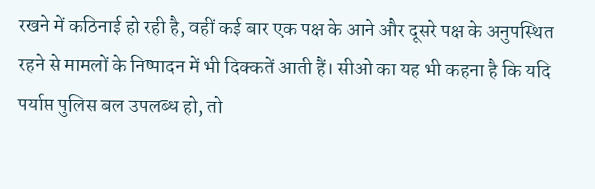रखने में कठिनाई हो रही है, वहीं कई बार एक पक्ष के आने और दूसरे पक्ष के अनुपस्थित रहने से मामलों के निष्पादन में भी दिक्कतें आती हैं। सीओ का यह भी कहना है कि यदि पर्याप्त पुलिस बल उपलब्ध हो, तो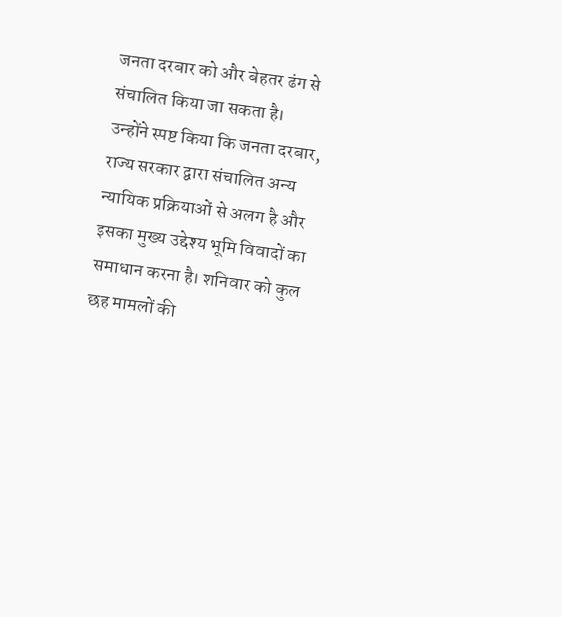जनता दरबार को और बेहतर ढंग से संचालित किया जा सकता है। उन्होंने स्पष्ट किया कि जनता दरबार, राज्य सरकार द्वारा संचालित अन्य न्यायिक प्रक्रियाओं से अलग है और इसका मुख्य उद्देश्य भूमि विवादों का समाधान करना है। शनिवार को कुल छह मामलों की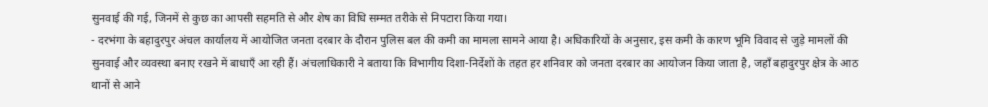सुनवाई की गई, जिनमें से कुछ का आपसी सहमति से और शेष का विधि सम्मत तरीके से निपटारा किया गया।
- दरभंगा के बहादुरपुर अंचल कार्यालय में आयोजित जनता दरबार के दौरान पुलिस बल की कमी का मामला सामने आया है। अधिकारियों के अनुसार, इस कमी के कारण भूमि विवाद से जुड़े मामलों की सुनवाई और व्यवस्था बनाए रखने में बाधाएँ आ रही हैं। अंचलाधिकारी ने बताया कि विभागीय दिशा-निर्देशों के तहत हर शनिवार को जनता दरबार का आयोजन किया जाता है, जहाँ बहादुरपुर क्षेत्र के आठ थानों से आने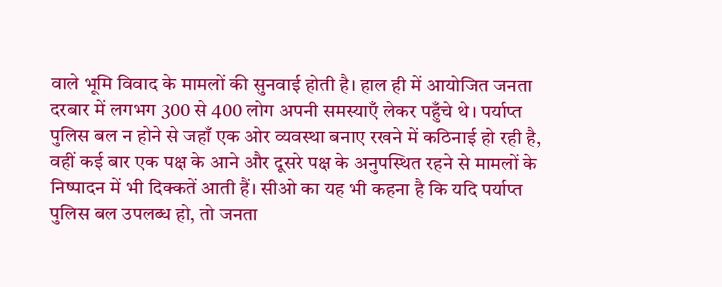वाले भूमि विवाद के मामलों की सुनवाई होती है। हाल ही में आयोजित जनता दरबार में लगभग 300 से 400 लोग अपनी समस्याएँ लेकर पहुँचे थे। पर्याप्त पुलिस बल न होने से जहाँ एक ओर व्यवस्था बनाए रखने में कठिनाई हो रही है, वहीं कई बार एक पक्ष के आने और दूसरे पक्ष के अनुपस्थित रहने से मामलों के निष्पादन में भी दिक्कतें आती हैं। सीओ का यह भी कहना है कि यदि पर्याप्त पुलिस बल उपलब्ध हो, तो जनता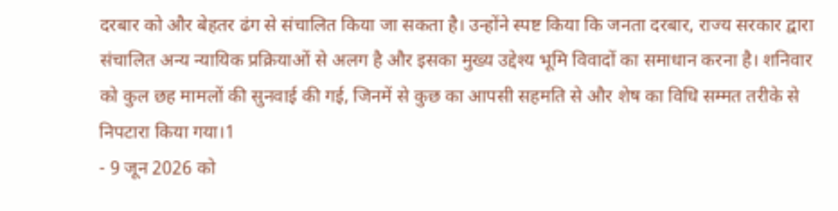दरबार को और बेहतर ढंग से संचालित किया जा सकता है। उन्होंने स्पष्ट किया कि जनता दरबार, राज्य सरकार द्वारा संचालित अन्य न्यायिक प्रक्रियाओं से अलग है और इसका मुख्य उद्देश्य भूमि विवादों का समाधान करना है। शनिवार को कुल छह मामलों की सुनवाई की गई, जिनमें से कुछ का आपसी सहमति से और शेष का विधि सम्मत तरीके से निपटारा किया गया।1
- 9 जून 2026 को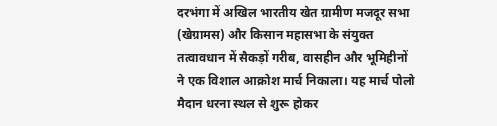दरभंगा में अखिल भारतीय खेत ग्रामीण मजदूर सभा (खेग्रामस) और किसान महासभा के संयुक्त तत्वावधान में सैकड़ों गरीब, वासहीन और भूमिहीनों ने एक विशाल आक्रोश मार्च निकाला। यह मार्च पोलो मैदान धरना स्थल से शुरू होकर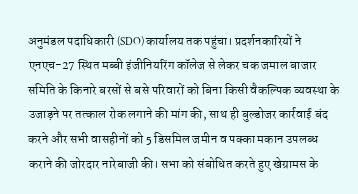अनुमंडल पदाधिकारी (SDO) कार्यालय तक पहुंचा। प्रदर्शनकारियों ने एनएच-27 स्थित मब्बी इंजीनियरिंग कॉलेज से लेकर चक जमाल बाजार समिति के किनारे बरसों से बसे परिवारों को बिना किसी वैकल्पिक व्यवस्था के उजाड़ने पर तत्काल रोक लगाने की मांग की, साथ ही बुल्डोजर कार्रवाई बंद करने और सभी वासहीनों को 5 डिसमिल जमीन व पक्का मकान उपलब्ध कराने की जोरदार नारेबाजी की। सभा को संबोधित करते हुए खेग्रामस के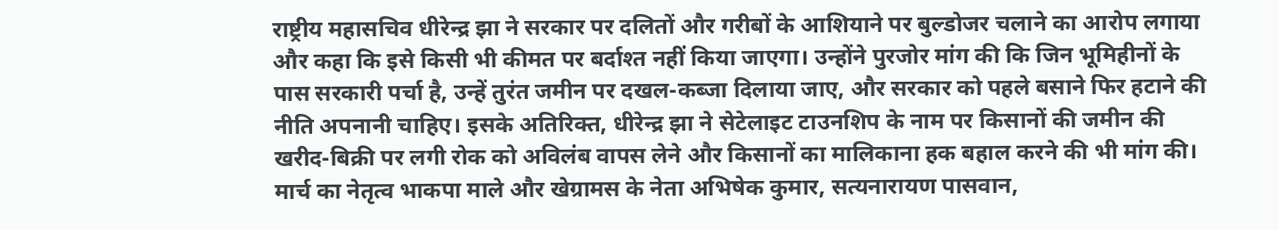राष्ट्रीय महासचिव धीरेन्द्र झा ने सरकार पर दलितों और गरीबों के आशियाने पर बुल्डोजर चलाने का आरोप लगाया और कहा कि इसे किसी भी कीमत पर बर्दाश्त नहीं किया जाएगा। उन्होंने पुरजोर मांग की कि जिन भूमिहीनों के पास सरकारी पर्चा है, उन्हें तुरंत जमीन पर दखल-कब्जा दिलाया जाए, और सरकार को पहले बसाने फिर हटाने की नीति अपनानी चाहिए। इसके अतिरिक्त, धीरेन्द्र झा ने सेटेलाइट टाउनशिप के नाम पर किसानों की जमीन की खरीद-बिक्री पर लगी रोक को अविलंब वापस लेने और किसानों का मालिकाना हक बहाल करने की भी मांग की। मार्च का नेतृत्व भाकपा माले और खेग्रामस के नेता अभिषेक कुमार, सत्यनारायण पासवान,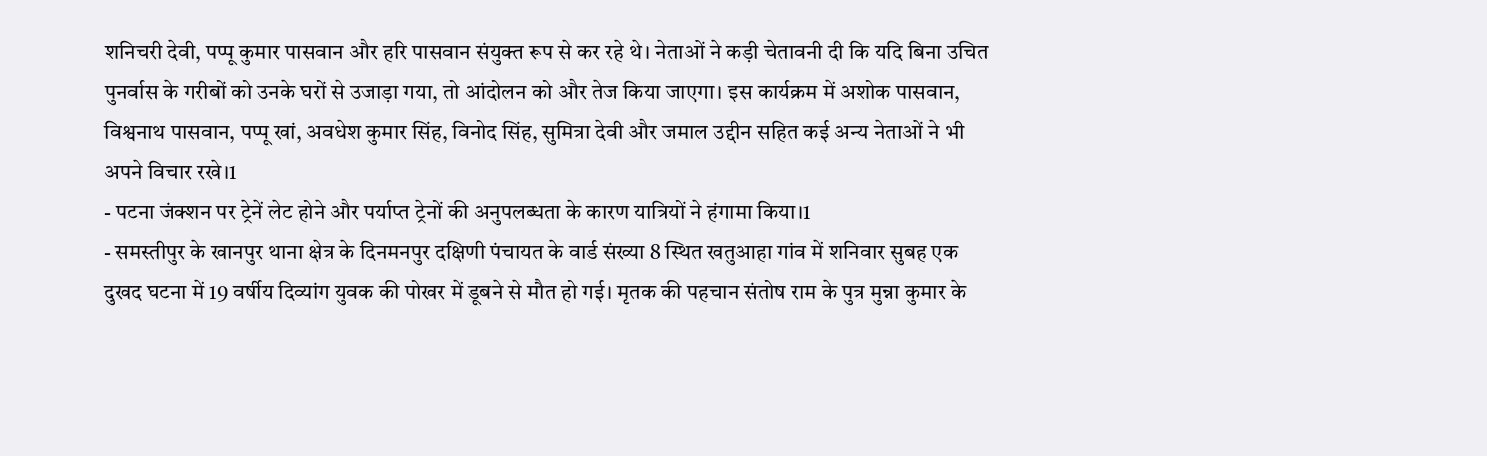शनिचरी देवी, पप्पू कुमार पासवान और हरि पासवान संयुक्त रूप से कर रहे थे। नेताओं ने कड़ी चेतावनी दी कि यदि बिना उचित पुनर्वास के गरीबों को उनके घरों से उजाड़ा गया, तो आंदोलन को और तेज किया जाएगा। इस कार्यक्रम में अशोक पासवान, विश्वनाथ पासवान, पप्पू खां, अवधेश कुमार सिंह, विनोद सिंह, सुमित्रा देवी और जमाल उद्दीन सहित कई अन्य नेताओं ने भी अपने विचार रखे।1
- पटना जंक्शन पर ट्रेनें लेट होने और पर्याप्त ट्रेनों की अनुपलब्धता के कारण यात्रियों ने हंगामा किया।1
- समस्तीपुर के खानपुर थाना क्षेत्र के दिनमनपुर दक्षिणी पंचायत के वार्ड संख्या 8 स्थित खतुआहा गांव में शनिवार सुबह एक दुखद घटना में 19 वर्षीय दिव्यांग युवक की पोखर में डूबने से मौत हो गई। मृतक की पहचान संतोष राम के पुत्र मुन्ना कुमार के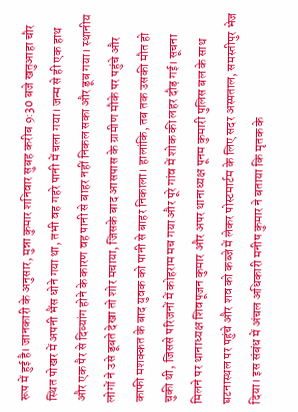रूप में हुई है। जानकारी के अनुसार, मुन्ना कुमार शनिवार सुबह करीब 9:30 बजे खतुआहा चौर स्थित पोखर में अपनी भैंस धोने गया था, तभी वह गहरे पानी में चला गया। जन्म से ही एक हाथ और एक पैर से दिव्यांग होने के कारण वह पानी से बाहर नहीं निकल सका और डूब गया। स्थानीय लोगों ने उसे डूबते देखा तो शोर मचाया, जिसके बाद आसपास के ग्रामीण मौके पर पहुंचे और काफी मशक्कत के बाद युवक को पानी से बाहर निकाला। हालांकि, तब तक उसकी मौत हो चुकी थी, जिससे परिजनों में कोहराम मच गया और पूरे गांव में शोक की लहर दौड़ गई। सूचना मिलने पर थानाध्यक्ष शिवपूजन कुमार और अपर थानाध्यक्ष पूनम कुमारी पुलिस बल के साथ घटनास्थल पर पहुंचे और शव को कब्जे में लेकर पोस्टमार्टम के लिए सदर अस्पताल, समस्तीपुर भेज दिया। इस संबंध में अंचल अधिकारी मनीष कुमार ने बताया कि मृतक के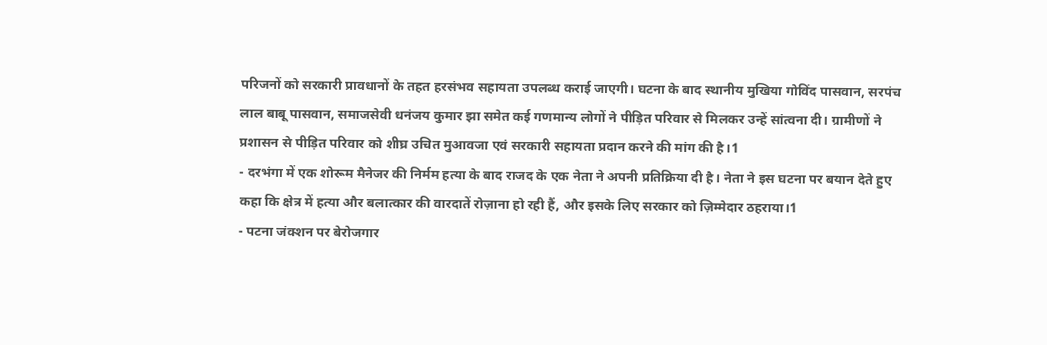परिजनों को सरकारी प्रावधानों के तहत हरसंभव सहायता उपलब्ध कराई जाएगी। घटना के बाद स्थानीय मुखिया गोविंद पासवान, सरपंच लाल बाबू पासवान, समाजसेवी धनंजय कुमार झा समेत कई गणमान्य लोगों ने पीड़ित परिवार से मिलकर उन्हें सांत्वना दी। ग्रामीणों ने प्रशासन से पीड़ित परिवार को शीघ्र उचित मुआवजा एवं सरकारी सहायता प्रदान करने की मांग की है।1
- दरभंगा में एक शोरूम मैनेजर की निर्मम हत्या के बाद राजद के एक नेता ने अपनी प्रतिक्रिया दी है। नेता ने इस घटना पर बयान देते हुए कहा कि क्षेत्र में हत्या और बलात्कार की वारदातें रोज़ाना हो रही हैं, और इसके लिए सरकार को ज़िम्मेदार ठहराया।1
- पटना जंक्शन पर बेरोजगार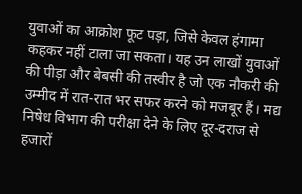युवाओं का आक्रोश फूट पड़ा, जिसे केवल हंगामा कहकर नहीं टाला जा सकता। यह उन लाखों युवाओं की पीड़ा और बेबसी की तस्वीर है जो एक नौकरी की उम्मीद में रात-रात भर सफर करने को मजबूर हैं। मद्य निषेध विभाग की परीक्षा देने के लिए दूर-दराज से हजारों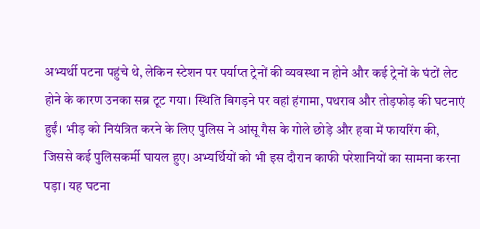अभ्यर्थी पटना पहुंचे थे, लेकिन स्टेशन पर पर्याप्त ट्रेनों की व्यवस्था न होने और कई ट्रेनों के घंटों लेट होने के कारण उनका सब्र टूट गया। स्थिति बिगड़ने पर वहां हंगामा, पथराव और तोड़फोड़ की घटनाएं हुईं। भीड़ को नियंत्रित करने के लिए पुलिस ने आंसू गैस के गोले छोड़े और हवा में फायरिंग की, जिससे कई पुलिसकर्मी घायल हुए। अभ्यर्थियों को भी इस दौरान काफी परेशानियों का सामना करना पड़ा। यह घटना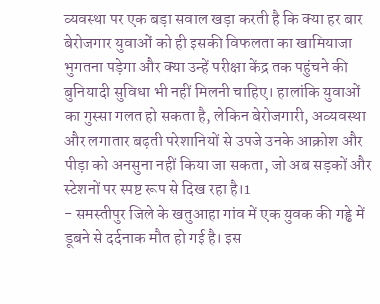व्यवस्था पर एक बड़ा सवाल खड़ा करती है कि क्या हर बार बेरोजगार युवाओं को ही इसकी विफलता का खामियाजा भुगतना पड़ेगा और क्या उन्हें परीक्षा केंद्र तक पहुंचने की बुनियादी सुविधा भी नहीं मिलनी चाहिए। हालांकि युवाओं का गुस्सा गलत हो सकता है, लेकिन बेरोजगारी, अव्यवस्था और लगातार बढ़ती परेशानियों से उपजे उनके आक्रोश और पीड़ा को अनसुना नहीं किया जा सकता, जो अब सड़कों और स्टेशनों पर स्पष्ट रूप से दिख रहा है।1
- समस्तीपुर जिले के खतुआहा गांव में एक युवक की गड्ढे में डूबने से दर्दनाक मौत हो गई है। इस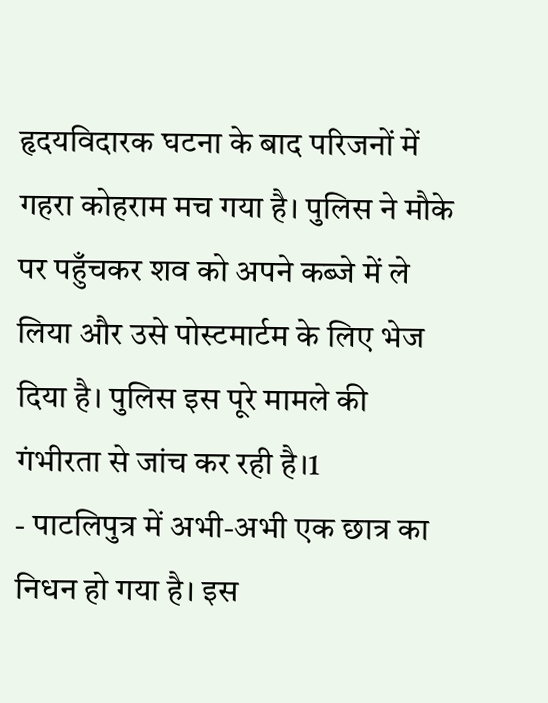हृदयविदारक घटना के बाद परिजनों में गहरा कोहराम मच गया है। पुलिस ने मौके पर पहुँचकर शव को अपने कब्जे में ले लिया और उसे पोस्टमार्टम के लिए भेज दिया है। पुलिस इस पूरे मामले की गंभीरता से जांच कर रही है।1
- पाटलिपुत्र में अभी-अभी एक छात्र का निधन हो गया है। इस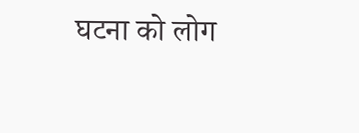घटना को लोग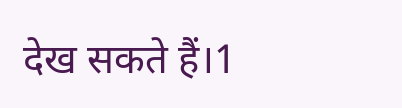देख सकते हैं।1